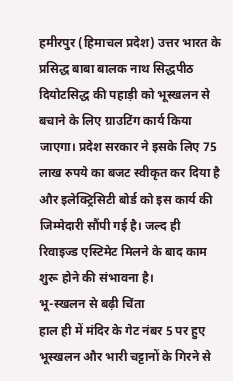हमीरपुर (हिमाचल प्रदेश) उत्तर भारत के प्रसिद्ध बाबा बालक नाथ सिद्धपीठ दियोटसिद्ध की पहाड़ी को भूस्खलन से बचाने के लिए ग्राउटिंग कार्य किया जाएगा। प्रदेश सरकार ने इसके लिए 75 लाख रुपये का बजट स्वीकृत कर दिया है और इलेक्ट्रिसिटी बोर्ड को इस कार्य की जिम्मेदारी सौंपी गई है। जल्द ही रिवाइज्ड एस्टिमेट मिलने के बाद काम शुरू होने की संभावना है।
भू-स्खलन से बढ़ी चिंता
हाल ही में मंदिर के गेट नंबर 5 पर हुए भूस्खलन और भारी चट्टानों के गिरने से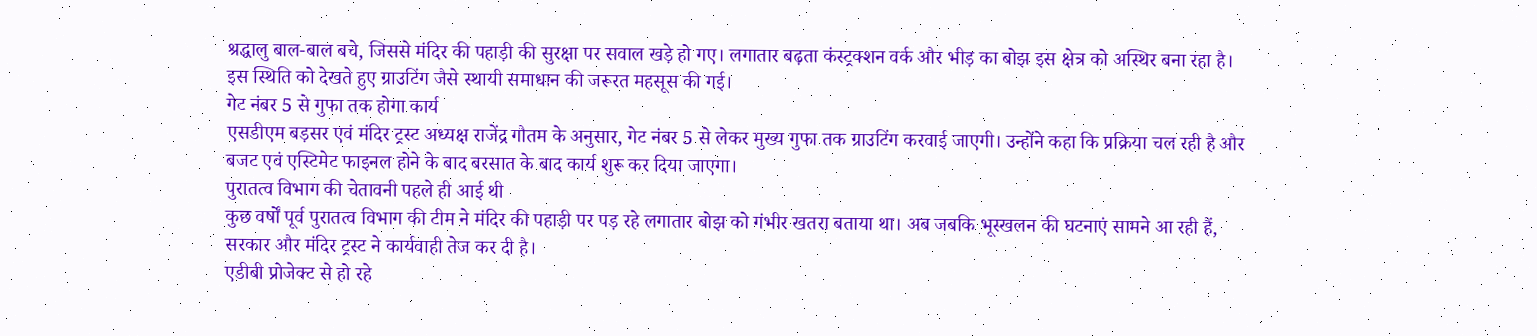श्रद्धालु बाल-बाल बचे, जिससे मंदिर की पहाड़ी की सुरक्षा पर सवाल खड़े हो गए। लगातार बढ़ता कंस्ट्रक्शन वर्क और भीड़ का बोझ इस क्षेत्र को अस्थिर बना रहा है। इस स्थिति को देखते हुए ग्राउटिंग जैसे स्थायी समाधान की जरूरत महसूस की गई।
गेट नंबर 5 से गुफा तक होगा कार्य
एसडीएम बड़सर एवं मंदिर ट्रस्ट अध्यक्ष राजेंद्र गौतम के अनुसार, गेट नंबर 5 से लेकर मुख्य गुफा तक ग्राउटिंग करवाई जाएगी। उन्होंने कहा कि प्रक्रिया चल रही है और बजट एवं एस्टिमेट फाइनल होने के बाद बरसात के बाद कार्य शुरू कर दिया जाएगा।
पुरातत्व विभाग की चेतावनी पहले ही आई थी
कुछ वर्षों पूर्व पुरातत्व विभाग की टीम ने मंदिर की पहाड़ी पर पड़ रहे लगातार बोझ को गंभीर खतरा बताया था। अब जबकि भूस्खलन की घटनाएं सामने आ रही हैं, सरकार और मंदिर ट्रस्ट ने कार्यवाही तेज कर दी है।
एडीबी प्रोजेक्ट से हो रहे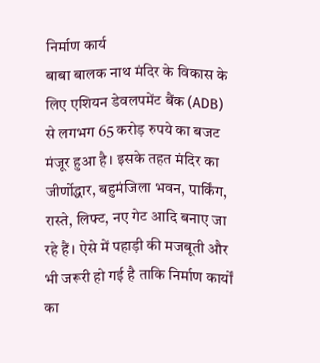निर्माण कार्य
बाबा बालक नाथ मंदिर के विकास के लिए एशियन डेवलपमेंट बैंक (ADB) से लगभग 65 करोड़ रुपये का बजट मंजूर हुआ है। इसके तहत मंदिर का जीर्णोद्धार, बहुमंजिला भवन, पार्किंग, रास्ते, लिफ्ट, नए गेट आदि बनाए जा रहे हैं। ऐसे में पहाड़ी की मजबूती और भी जरूरी हो गई है ताकि निर्माण कार्यों का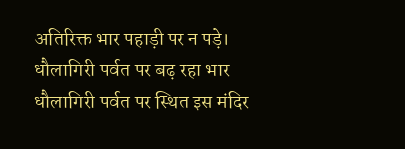अतिरिक्त भार पहाड़ी पर न पड़े।
धौलागिरी पर्वत पर बढ़ रहा भार
धौलागिरी पर्वत पर स्थित इस मंदिर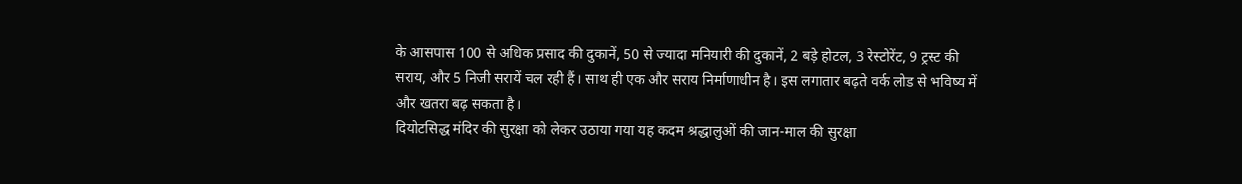के आसपास 100 से अधिक प्रसाद की दुकानें, 50 से ज्यादा मनियारी की दुकानें, 2 बड़े होटल, 3 रेस्टोरेंट, 9 ट्रस्ट की सराय, और 5 निजी सरायें चल रही हैं। साथ ही एक और सराय निर्माणाधीन है। इस लगातार बढ़ते वर्क लोड से भविष्य में और खतरा बढ़ सकता है।
दियोटसिद्ध मंदिर की सुरक्षा को लेकर उठाया गया यह कदम श्रद्धालुओं की जान-माल की सुरक्षा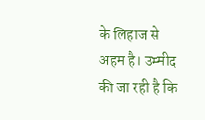के लिहाज से अहम है। उम्मीद की जा रही है कि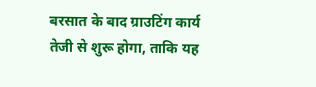बरसात के बाद ग्राउटिंग कार्य तेजी से शुरू होगा, ताकि यह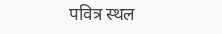पवित्र स्थल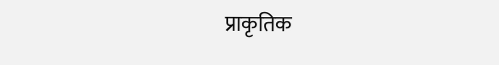प्राकृतिक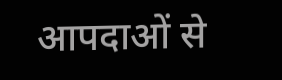आपदाओं से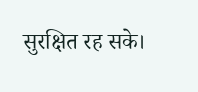सुरक्षित रह सके।